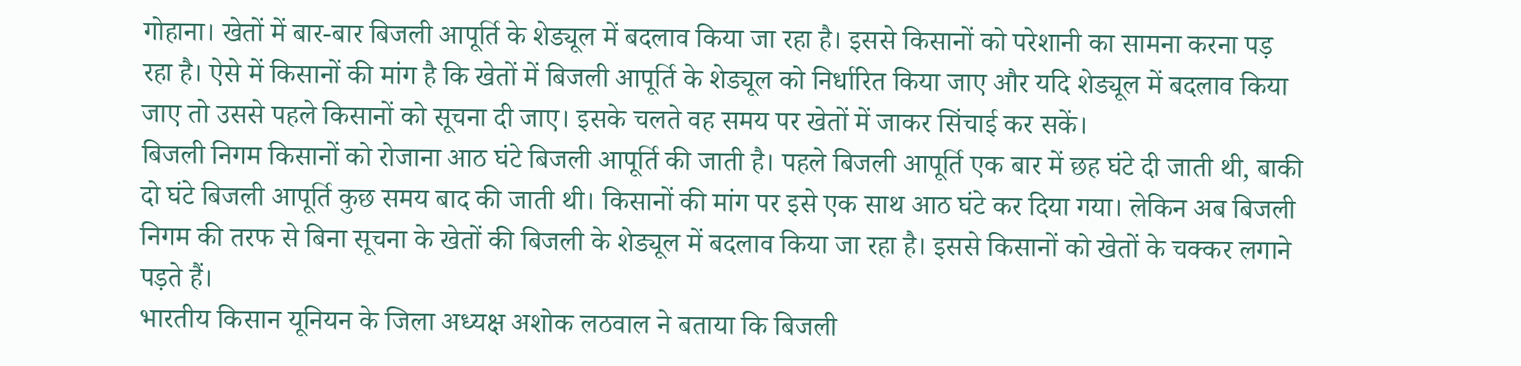गोहाना। खेतों में बार-बार बिजली आपूर्ति के शेड्यूल में बदलाव किया जा रहा है। इससे किसानों को परेशानी का सामना करना पड़ रहा है। ऐसे में किसानों की मांग है कि खेतों में बिजली आपूर्ति के शेड्यूल को निर्धारित किया जाए और यदि शेड्यूल में बदलाव किया जाए तो उससे पहले किसानों को सूचना दी जाए। इसके चलते वह समय पर खेतों में जाकर सिंचाई कर सकें।
बिजली निगम किसानों को रोजाना आठ घंटे बिजली आपूर्ति की जाती है। पहले बिजली आपूर्ति एक बार में छह घंटे दी जाती थी, बाकी दो घंटे बिजली आपूर्ति कुछ समय बाद की जाती थी। किसानों की मांग पर इसे एक साथ आठ घंटे कर दिया गया। लेकिन अब बिजली निगम की तरफ से बिना सूचना के खेतों की बिजली के शेड्यूल में बदलाव किया जा रहा है। इससे किसानों को खेतों के चक्कर लगाने पड़ते हैं।
भारतीय किसान यूनियन के जिला अध्यक्ष अशोक लठवाल ने बताया कि बिजली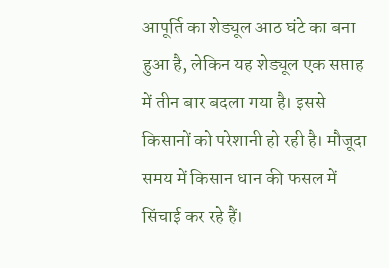आपूर्ति का शेड्यूल आठ घंटे का बना हुआ है, लेकिन यह शेड्यूल एक सप्ताह में तीन बार बदला गया है। इससे किसानों को परेशानी हो रही है। मौजूदा समय में किसान धान की फसल में सिंचाई कर रहे हैं।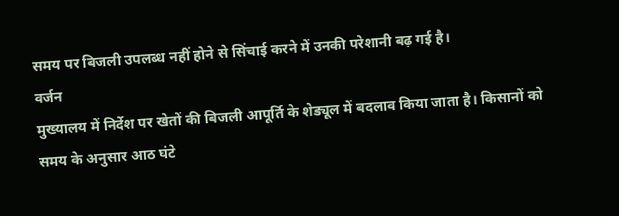समय पर बिजली उपलब्ध नहीं होने से सिंचाई करने में उनकी परेशानी बढ़ गई है।
वर्जन
मुख्यालय में निर्देश पर खेतों की बिजली आपूर्ति के शेड्यूल में बदलाव किया जाता है। किसानों को समय के अनुसार आठ घंटे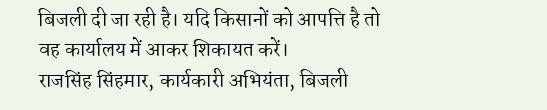बिजली दी जा रही है। यदि किसानों को आपत्ति है तो वह कार्यालय में आकर शिकायत करें।
राजसिंह सिंहमार, कार्यकारी अभियंता, बिजली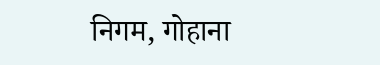निगम, गोहाना